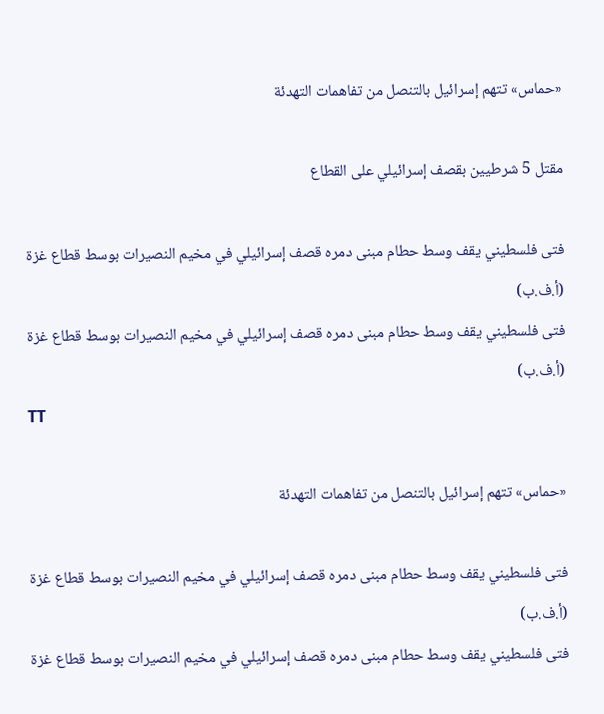«حماس» تتهم إسرائيل بالتنصل من تفاهمات التهدئة

مقتل 5 شرطيين بقصف إسرائيلي على القطاع

فتى فلسطيني يقف وسط حطام مبنى دمره قصف إسرائيلي في مخيم النصيرات بوسط قطاع غزة (أ.ف.ب)
فتى فلسطيني يقف وسط حطام مبنى دمره قصف إسرائيلي في مخيم النصيرات بوسط قطاع غزة (أ.ف.ب)
TT

«حماس» تتهم إسرائيل بالتنصل من تفاهمات التهدئة

فتى فلسطيني يقف وسط حطام مبنى دمره قصف إسرائيلي في مخيم النصيرات بوسط قطاع غزة (أ.ف.ب)
فتى فلسطيني يقف وسط حطام مبنى دمره قصف إسرائيلي في مخيم النصيرات بوسط قطاع غزة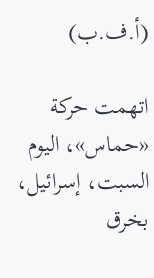(أ.ف.ب)

اتهمت حركة «حماس»، اليوم السبت، إسرائيل، بخرق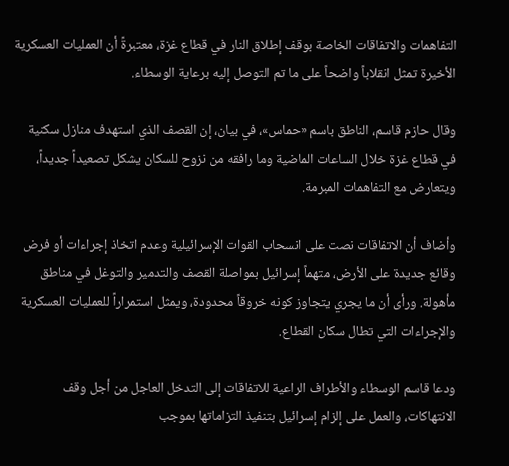التفاهمات والاتفاقات الخاصة بوقف إطلاق النار في قطاع غزة، معتبرةً أن العمليات العسكرية الأخيرة تمثل انقلاباً واضحاً على ما تم التوصل إليه برعاية الوسطاء.

وقال حازم قاسم، الناطق باسم «حماس»، في بيان، إن القصف الذي استهدف منازل سكنية في قطاع غزة خلال الساعات الماضية وما رافقه من نزوح للسكان يشكل تصعيداً جديداً، ويتعارض مع التفاهمات المبرمة.

وأضاف أن الاتفاقات نصت على انسحاب القوات الإسرائيلية وعدم اتخاذ إجراءات أو فرض وقائع جديدة على الأرض، متهماً إسرائيل بمواصلة القصف والتدمير والتوغل في مناطق مأهولة. ورأى أن ما يجري يتجاوز كونه خروقاً محدودة، ويمثل استمراراً للعمليات العسكرية والإجراءات التي تطال سكان القطاع.

ودعا قاسم الوسطاء والأطراف الراعية للاتفاقات إلى التدخل العاجل من أجل وقف الانتهاكات، والعمل على إلزام إسرائيل بتنفيذ التزاماتها بموجب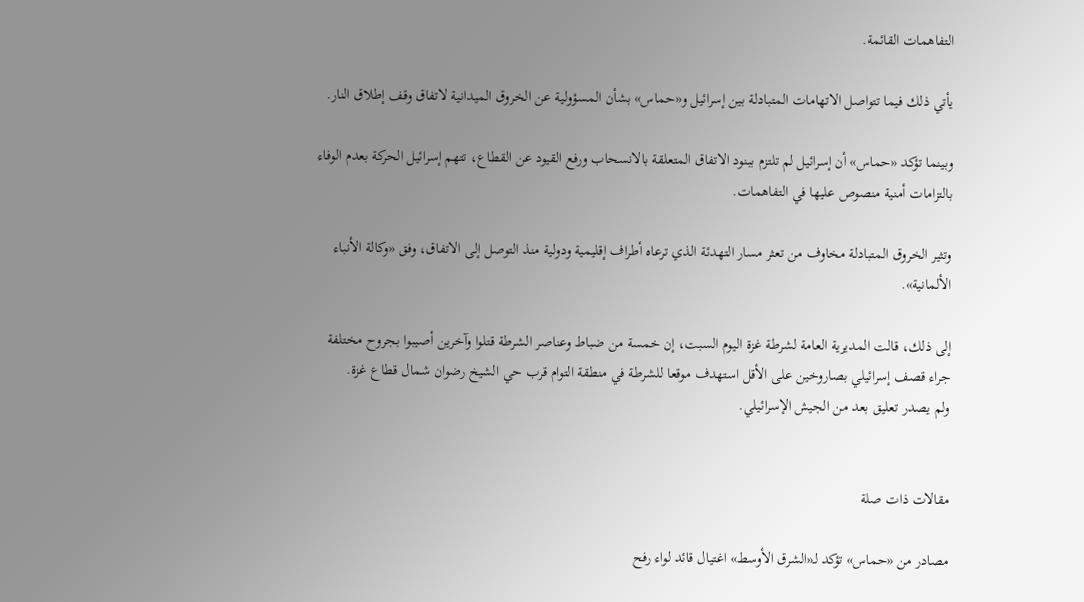التفاهمات القائمة.

يأتي ذلك فيما تتواصل الاتهامات المتبادلة بين إسرائيل و«حماس» بشأن المسؤولية عن الخروق الميدانية لاتفاق وقف إطلاق النار.

وبينما تؤكد «حماس» أن إسرائيل لم تلتزم ببنود الاتفاق المتعلقة بالانسحاب ورفع القيود عن القطاع، تتهم إسرائيل الحركة بعدم الوفاء بالتزامات أمنية منصوص عليها في التفاهمات.

وتثير الخروق المتبادلة مخاوف من تعثر مسار التهدئة الذي ترعاه أطراف إقليمية ودولية منذ التوصل إلى الاتفاق، وفق «وكالة الأنباء الألمانية».

إلى ذلك، قالت المديرية العامة لشرطة غزة اليوم السبت، إن خمسة ‌من ‌ضباط وعناصر ‌الشرطة قتلوا وآخرين أصيبوا بجروح مختلفة جراء قصف إسرائيلي بصاروخين على ‌الأقل استهدف ‌موقعا للشرطة في ‌منطقة ‌التوام قرب حي الشيخ ‌رضوان شمال قطاع غزة.
ولم يصدر تعليق بعد من الجيش الإسرائيلي.


مقالات ذات صلة

مصادر من «حماس» تؤكد لـ«الشرق الأوسط» اغتيال قائد لواء رفح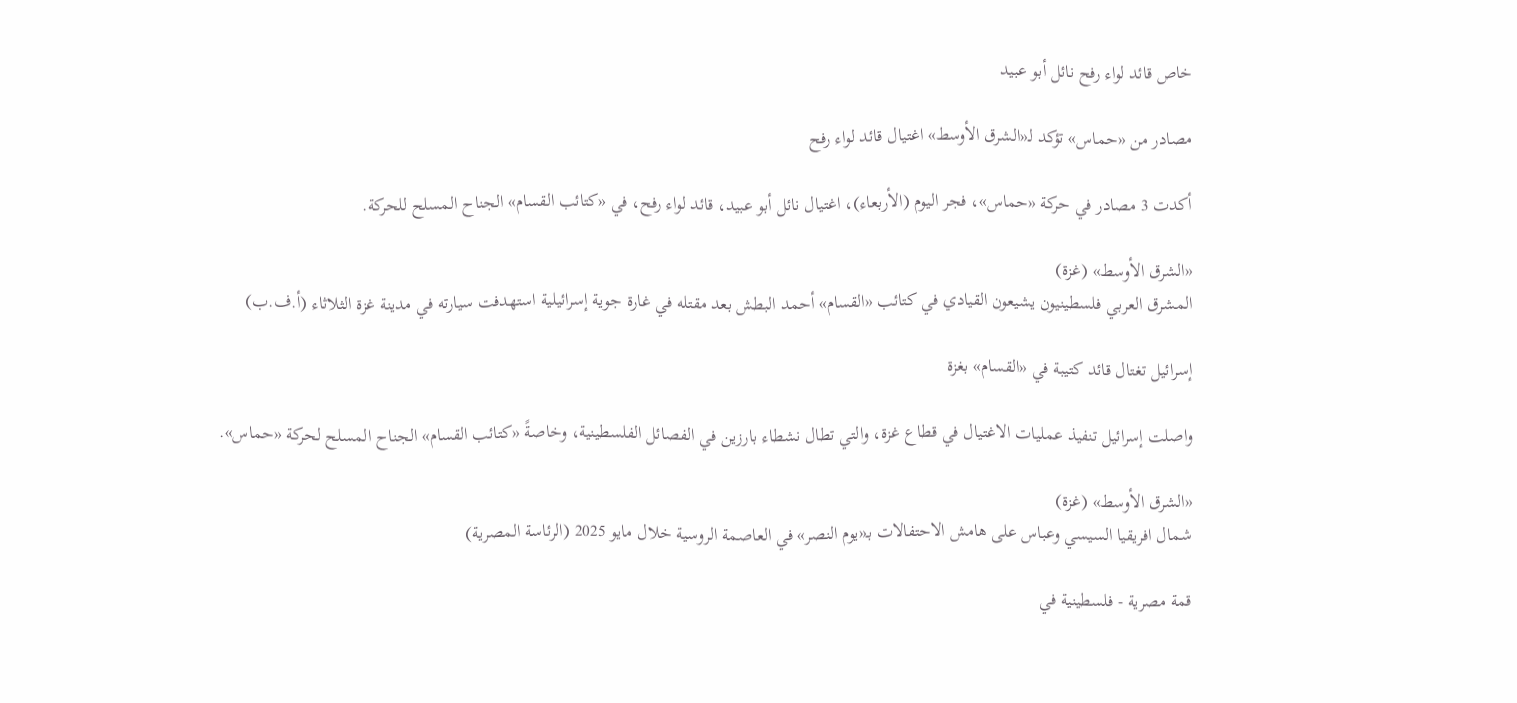خاص قائد لواء رفح نائل أبو عبيد

مصادر من «حماس» تؤكد لـ«الشرق الأوسط» اغتيال قائد لواء رفح

أكدت 3 مصادر في حركة «حماس»، فجر اليوم (الأربعاء)، اغتيال نائل أبو عبيد، قائد لواء رفح، في «كتائب القسام» الجناح المسلح للحركة.

«الشرق الأوسط» (غزة)
المشرق العربي فلسطينيون يشيعون القيادي في كتائب «القسام» أحمد البطش بعد مقتله في غارة جوية إسرائيلية استهدفت سيارته في مدينة غزة الثلاثاء (أ.ف.ب)

إسرائيل تغتال قائد كتيبة في «القسام» بغزة

واصلت إسرائيل تنفيذ عمليات الاغتيال في قطاع غزة، والتي تطال نشطاء بارزين في الفصائل الفلسطينية، وخاصةً «كتائب القسام» الجناح المسلح لحركة «حماس».

«الشرق الأوسط» (غزة)
شمال افريقيا السيسي وعباس على هامش الاحتفالات بـ«يوم النصر» في العاصمة الروسية خلال مايو 2025 (الرئاسة المصرية)

قمة مصرية - فلسطينية في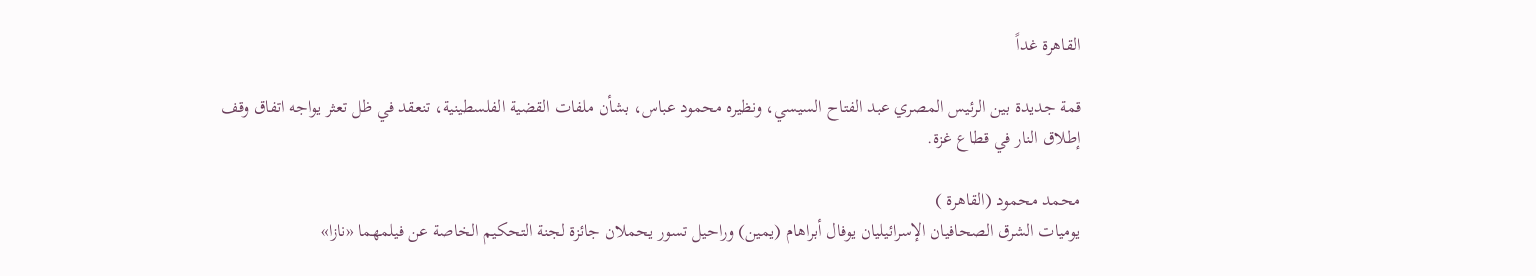القاهرة غداً

قمة جديدة بين الرئيس المصري عبد الفتاح السيسي، ونظيره محمود عباس، بشأن ملفات القضية الفلسطينية، تنعقد في ظل تعثر يواجه اتفاق وقف إطلاق النار في قطاع غزة.

محمد محمود (القاهرة )
يوميات الشرق الصحافيان الإسرائيليان يوفال أبراهام (يمين) وراحيل تسور يحملان جائزة لجنة التحكيم الخاصة عن فيلمهما «نازا»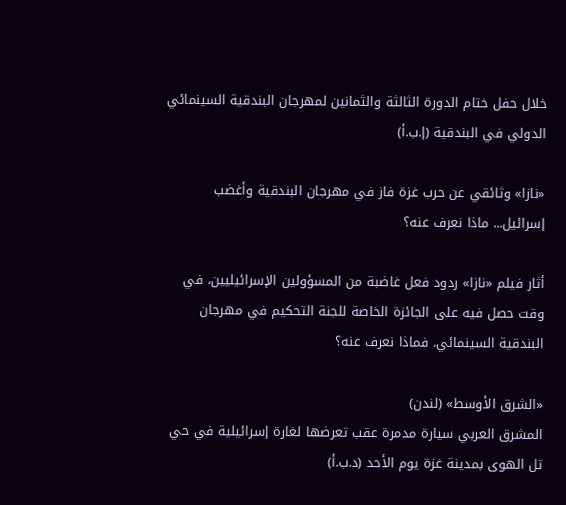خلال حفل ختام الدورة الثالثة والثمانين لمهرجان البندقية السينمائي الدولي في البندقية (إ.ب.أ)

«نازا» وثائقي عن حرب غزة فاز في مهرجان البندقية وأغضب إسرائيل... ماذا نعرف عنه؟

أثار فيلم «نازا» ردود فعل غاضبة من المسؤولين الإسرائيليين، في وقت حصل فيه على الجائزة الخاصة للجنة التحكيم في مهرجان البندقية السينمائي. فماذا نعرف عنه؟

«الشرق الأوسط» (لندن)
المشرق العربي سيارة مدمرة عقب تعرضها لغارة إسرائيلية في حي تل الهوى بمدينة غزة يوم الأحد (د.ب.أ)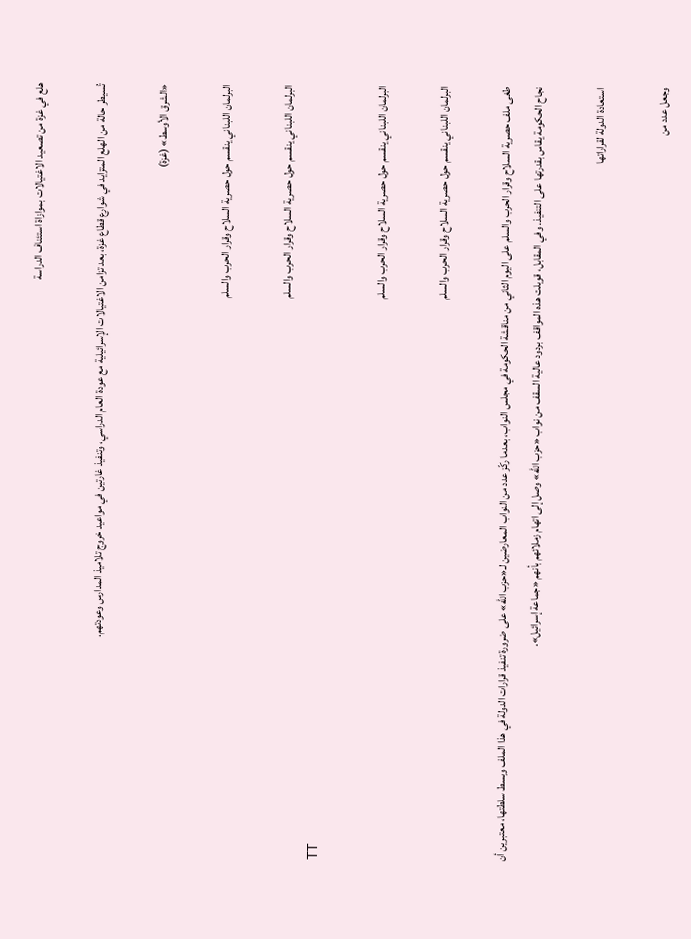هلع في غزة من تصعيد الاغتيالات بموازاة استئناف الدراسة

تُسيطر حالة من الهلع المتزايد في شوارع قطاع غزة، بعد تزامن الاغتيالات الإسرائيلية مع عودة العام الدراسي، وتنفيذ غارتين في مواعيد خروج تلاميذ المدارس وعودتهم.

«الشرق الأوسط» (غزة)

البرلمان اللبناني ينقسم حول حصرية السلاح وقرار الحرب والسلم

البرلمان اللبناني ينقسم حول حصرية السلاح وقرار الحرب والسلم
TT

البرلمان اللبناني ينقسم حول حصرية السلاح وقرار الحرب والسلم

البرلمان اللبناني ينقسم حول حصرية السلاح وقرار الحرب والسلم

طغى ملف حصرية السلاح وقرار الحرب والسلم على اليوم الثاني من مناقشة الحكومة في مجلس النواب، بعدما ركّز عدد من النواب المعارضين لـ«حزب الله» على ضرورة تنفيذ قرارات الدولة في هذا الملف وبسط سلطتها، معتبرين أن نجاح الحكومة يقاس بقدرتها على التنفيذ. وفي المقابل، قوبلت هذه المواقف بردود عالية السقف من نواب «حزب الله» وصل إلى اتهام زملائهم بأنهم «جماعة إسرائيل».

استعادة الدولة لقراراتها

وجعل عدد من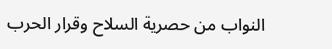النواب من حصرية السلاح وقرار الحرب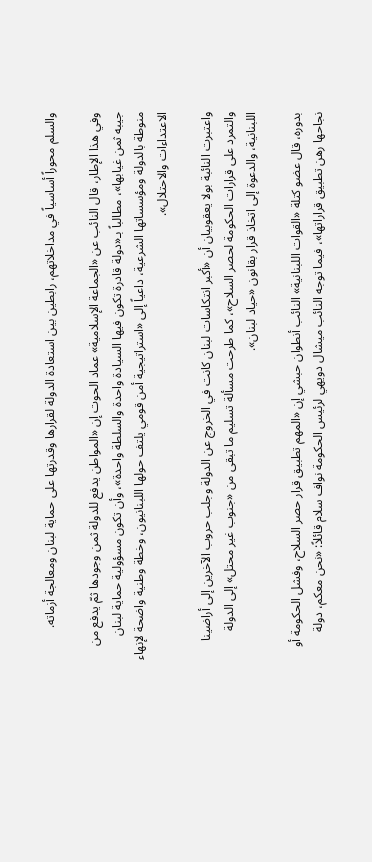والسلم محوراً أساسياً في مداخلاتهم، رابطين بين استعادة الدولة لقرارها وقدرتها على حماية لبنان ومعالجة أزماته.

وفي هذا الإطار، قال النائب عن «الجماعة الإسلامية» عماد الحوت إن «المواطن يدفع للدولة ثمن وجودها ثمّ يدفع من جيبه ثمن غيابها»، مطالباً بـ«دولة قادرة تكون فيها السيادة واحدة والسلطة واحدة»، وأن تكون مسؤولية حماية لبنان منوطة بالدولة ومؤسساتها الشرعية، داعياً إلى «استراتيجية أمن قومي يلتف حولها اللبنانيون، وخطة وطنية واضحة لإنهاء الاعتداءات والاحتلال».

واعتبرت النائبة بولا يعقوبيان أن «أكبر انتكاسات لبنان كانت في الخروج عن الدولة وجلب حروب الآخرين إلى أراضينا والتمرد على قرارات الحكومة لحصر السلاح»، كما طرحت مسألة تسليم ما تبقى من «جنوب غير محتل» إلى الدولة اللبنانية، والدعوة إلى اتخاذ قرار بقانون «حياد لبنان».

بدوره، قال عضو كتلة «القوات اللبنانية» النائب أنطوان حبشي إن «المهم تطبيق قرار حصر السلاح، وفشل الحكومة أو نجاحها رهن تطبيق قراراتها»، فيما توجه النائب ميشال دويهي لرئيس الحكومة نواف سلام قائلاً: «نحن معكم، دولة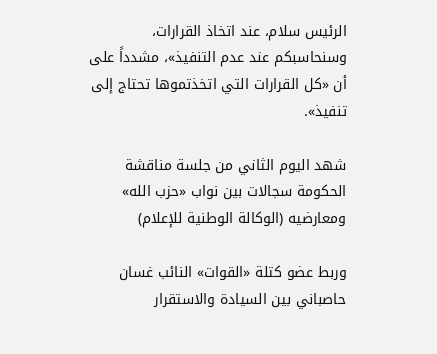الرئيس سلام، عند اتخاذ القرارات، وسنحاسبكم عند عدم التنفيذ»، مشدداً على أن «كل القرارات التي اتخذتموها تحتاج إلى تنفيذ».

شهد اليوم الثاني من جلسة مناقشة الحكومة سجالات بين نواب «حزب الله» ومعارضيه (الوكالة الوطنية للإعلام)

وربط عضو كتلة «القوات» النائب غسان حاصباني بين السيادة والاستقرار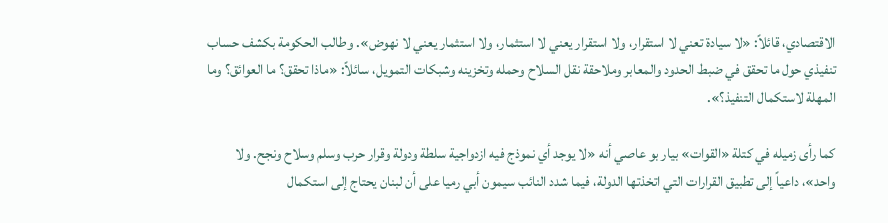الاقتصادي، قائلاً: «لا سيادة تعني لا استقرار، ولا استقرار يعني لا استثمار، ولا استثمار يعني لا نهوض». وطالب الحكومة بكشف حساب تنفيذي حول ما تحقق في ضبط الحدود والمعابر وملاحقة نقل السلاح وحمله وتخزينه وشبكات التمويل، سائلاً: «ماذا تحقق؟ ما العوائق؟ وما المهلة لاستكمال التنفيذ؟».

كما رأى زميله في كتلة «القوات» بيار بو عاصي أنه «لا يوجد أي نموذج فيه ازدواجية سلطة ودولة وقرار حرب وسلم وسلاح ونجح. ولا واحد»، داعياً إلى تطبيق القرارات التي اتخذتها الدولة، فيما شدد النائب سيمون أبي رميا على أن لبنان يحتاج إلى استكمال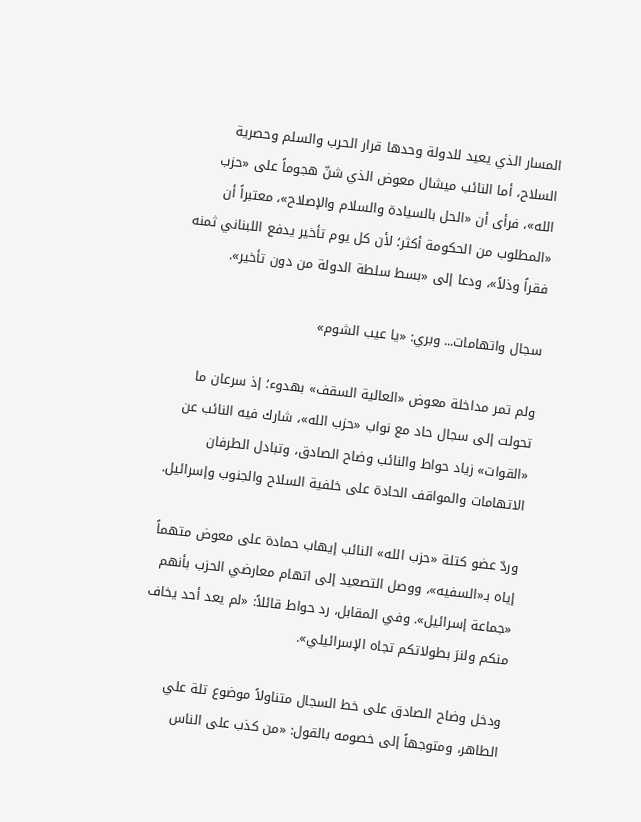المسار الذي يعيد للدولة وحدها قرار الحرب والسلم وحصرية السلاح، أما النائب ميشال معوض الذي شنّ هجوماً على «حزب الله»، فرأى أن «الحل بالسيادة والسلام والإصلاح»، معتبراً أن «المطلوب من الحكومة أكثر؛ لأن كل يوم تأخير يدفع اللبناني ثمنه فقراً وذلاً»، ودعا إلى «بسط سلطة الدولة من دون تأخير».

سجال واتهامات... وبري: «يا عيب الشوم»

ولم تمر مداخلة معوض «العالية السقف» بهدوء؛ إذ سرعان ما تحولت إلى سجال حاد مع نواب «حزب الله»، شارك فيه النائب عن «القوات» زياد حواط والنائب وضاح الصادق، وتبادل الطرفان الاتهامات والمواقف الحادة على خلفية السلاح والجنوب وإسرائيل.

وردّ عضو كتلة «حزب الله» النائب إيهاب حمادة على معوض متهماً إياه بـ«السفيه»، ووصل التصعيد إلى اتهام معارضي الحزب بأنهم «جماعة إسرائيل». وفي المقابل، رد حواط قائلاً: «لم يعد أحد يخاف منكم ولنرَ بطولاتكم تجاه الإسرائيلي».

ودخل وضاح الصادق على خط السجال متناولاً موضوع تلة علي الطاهر، ومتوجهاً إلى خصومه بالقول: «من كذب على الناس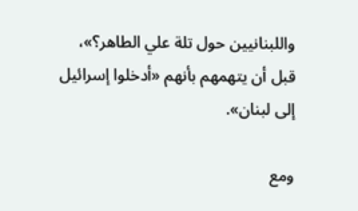واللبنانيين حول تلة علي الطاهر؟»، قبل أن يتهمهم بأنهم «أدخلوا إسرائيل إلى لبنان».

ومع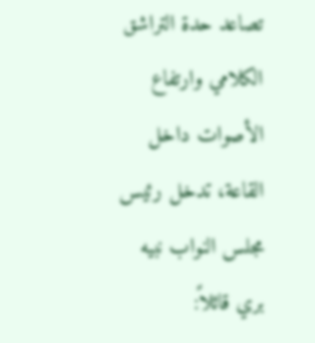تصاعد حدة التراشق الكلامي وارتفاع الأصوات داخل القاعة، تدخل رئيس مجلس النواب نبيه بري قائلاً: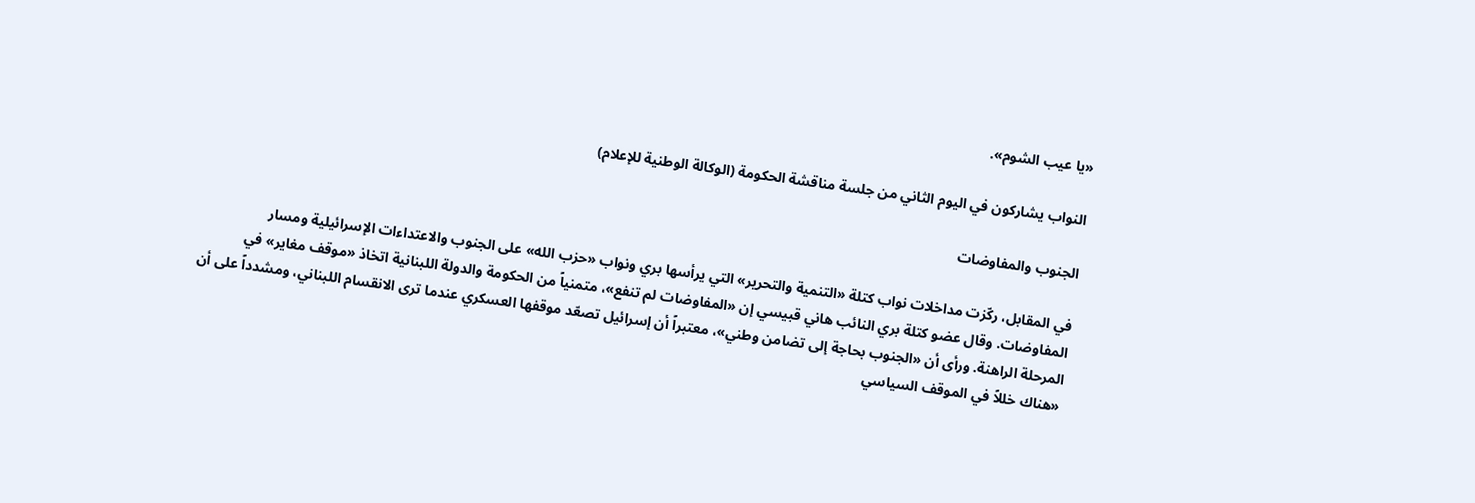«يا عيب الشوم».

النواب يشاركون في اليوم الثاني من جلسة مناقشة الحكومة (الوكالة الوطنية للإعلام)

الجنوب والمفاوضات

في المقابل، ركّزت مداخلات نواب كتلة «التنمية والتحرير» التي يرأسها بري ونواب «حزب الله» على الجنوب والاعتداءات الإسرائيلية ومسار المفاوضات. وقال عضو كتلة بري النائب هاني قبيسي إن «المفاوضات لم تنفع»، متمنياً من الحكومة والدولة اللبنانية اتخاذ «موقف مغاير» في المرحلة الراهنة. ورأى أن «الجنوب بحاجة إلى تضامن وطني»، معتبراً أن إسرائيل تصعّد موقفها العسكري عندما ترى الانقسام اللبناني، ومشدداً على أن «هناك خللاً في الموقف السياسي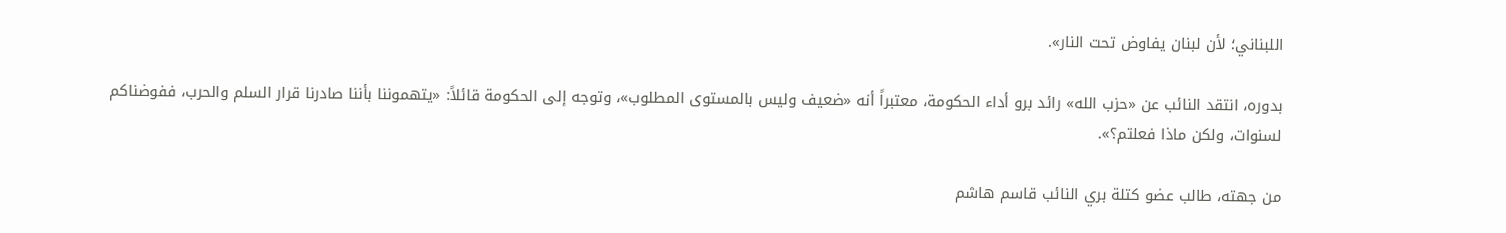اللبناني؛ لأن لبنان يفاوض تحت النار».

بدوره، انتقد النائب عن «حزب الله» رائد برو أداء الحكومة، معتبراً أنه «ضعيف وليس بالمستوى المطلوب»، وتوجه إلى الحكومة قائلاً: «يتهموننا بأننا صادرنا قرار السلم والحرب، ففوضناكم لسنوات، ولكن ماذا فعلتم؟».

من جهته، طالب عضو كتلة بري النائب قاسم هاشم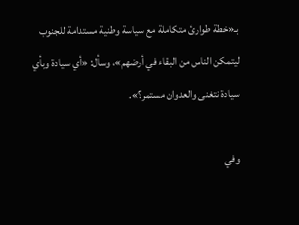بـ«خطة طوارئ متكاملة مع سياسة وطنية مستدامة للجنوب ليتمكن الناس من البقاء في أرضهم»، وسأل: «أي سيادة وبأي سيادة نتغنى والعدوان مستمر؟».

وفي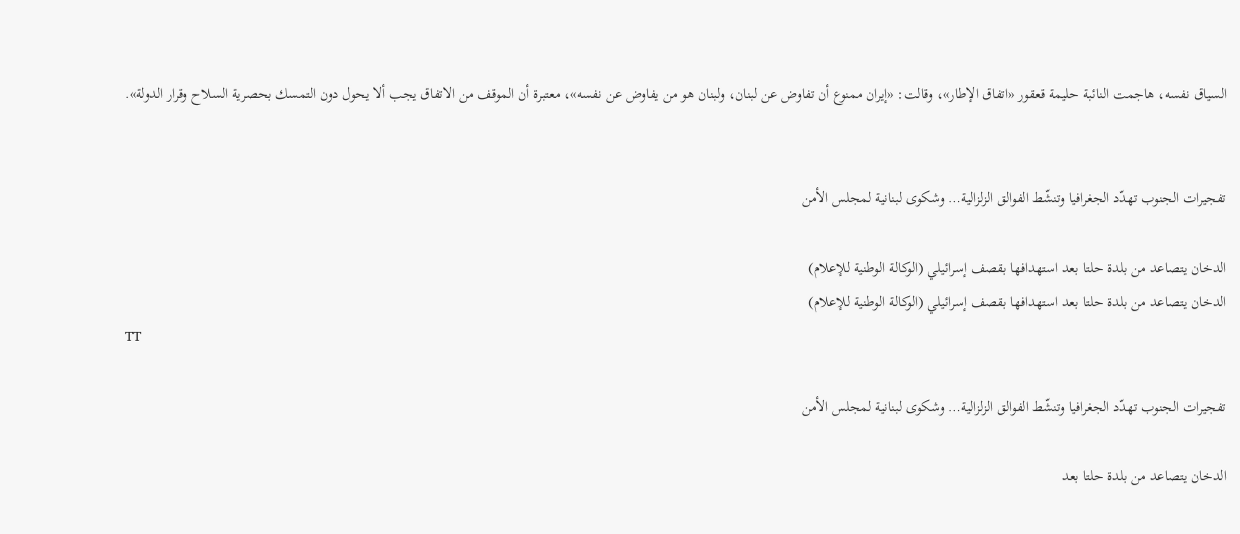السياق نفسه، هاجمت النائبة حليمة قعقور «اتفاق الإطار»، وقالت: «إيران ممنوع أن تفاوض عن لبنان، ولبنان هو من يفاوض عن نفسه»، معتبرة أن الموقف من الاتفاق يجب ألا يحول دون التمسك بحصرية السلاح وقرار الدولة».


تفجيرات الجنوب تهدّد الجغرافيا وتنشّط الفوالق الزلزالية… وشكوى لبنانية لمجلس الأمن

الدخان يتصاعد من بلدة حلتا بعد استهدافها بقصف إسرائيلي (الوكالة الوطنية للإعلام)
الدخان يتصاعد من بلدة حلتا بعد استهدافها بقصف إسرائيلي (الوكالة الوطنية للإعلام)
TT

تفجيرات الجنوب تهدّد الجغرافيا وتنشّط الفوالق الزلزالية… وشكوى لبنانية لمجلس الأمن

الدخان يتصاعد من بلدة حلتا بعد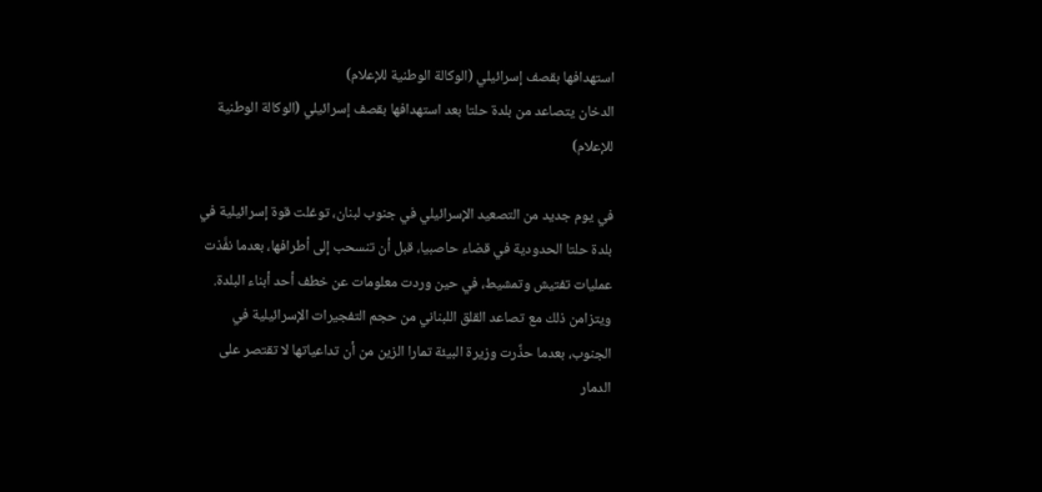استهدافها بقصف إسرائيلي (الوكالة الوطنية للإعلام)
الدخان يتصاعد من بلدة حلتا بعد استهدافها بقصف إسرائيلي (الوكالة الوطنية للإعلام)

في يوم جديد من التصعيد الإسرائيلي في جنوب لبنان، توغلت قوة إسرائيلية في بلدة حلتا الحدودية في قضاء حاصبيا، قبل أن تنسحب إلى أطرافها، بعدما نفَّذت عمليات تفتيش وتمشيط، في حين وردت معلومات عن خطف أحد أبناء البلدة. ويتزامن ذلك مع تصاعد القلق اللبناني من حجم التفجيرات الإسرائيلية في الجنوب، بعدما حذَّرت وزيرة البيئة تمارا الزين من أن تداعياتها لا تقتصر على الدمار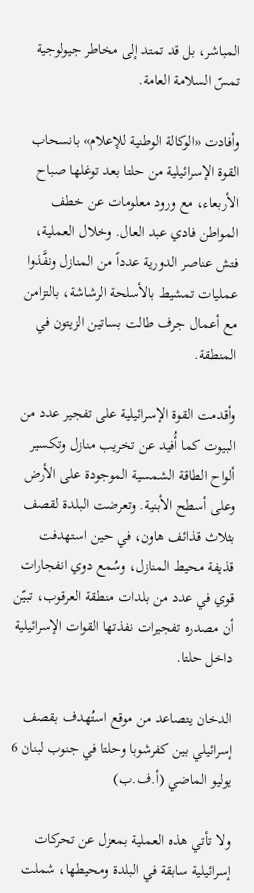المباشر، بل قد تمتد إلى مخاطر جيولوجية تمسّ السلامة العامة.

وأفادت «الوكالة الوطنية للإعلام» بانسحاب القوة الإسرائيلية من حلتا بعد توغلها صباح الأربعاء، مع ورود معلومات عن خطف المواطن فادي عبد العال. وخلال العملية، فتش عناصر الدورية عدداً من المنازل ونفَّذوا عمليات تمشيط بالأسلحة الرشاشة، بالتزامن مع أعمال جرف طالت بساتين الزيتون في المنطقة.

وأقدمت القوة الإسرائيلية على تفجير عدد من البيوت كما أُفيد عن تخريب منازل وتكسير ألواح الطاقة الشمسية الموجودة على الأرض وعلى أسطح الأبنية. وتعرضت البلدة لقصف بثلاث قذائف هاون، في حين استهدفت قذيفة محيط المنازل، وسُمع دوي انفجارات قوي في عدد من بلدات منطقة العرقوب، تبيّن أن مصدره تفجيرات نفذتها القوات الإسرائيلية داخل حلتا.

الدخان يتصاعد من موقع استُهدف بقصف إسرائيلي بين كفرشوبا وحلتا في جنوب لبنان 6 يوليو الماضي (أ.ف.ب)

ولا تأتي هذه العملية بمعزل عن تحركات إسرائيلية سابقة في البلدة ومحيطها، شملت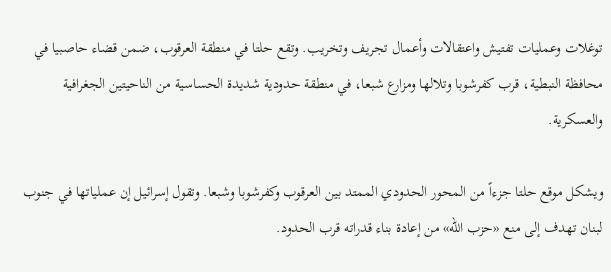توغلات وعمليات تفتيش واعتقالات وأعمال تجريف وتخريب. وتقع حلتا في منطقة العرقوب، ضمن قضاء حاصبيا في محافظة النبطية، قرب كفرشوبا وتلالها ومزارع شبعا، في منطقة حدودية شديدة الحساسية من الناحيتين الجغرافية والعسكرية.

ويشكل موقع حلتا جزءاً من المحور الحدودي الممتد بين العرقوب وكفرشوبا وشبعا. وتقول إسرائيل إن عملياتها في جنوب لبنان تهدف إلى منع «حزب الله» من إعادة بناء قدراته قرب الحدود.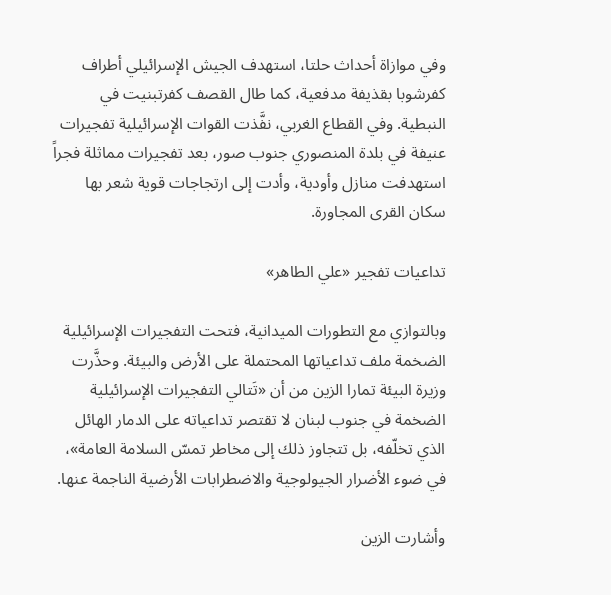وفي موازاة أحداث حلتا، استهدف الجيش الإسرائيلي أطراف كفرشوبا بقذيفة مدفعية، كما طال القصف كفرتبنيت في النبطية. وفي القطاع الغربي، نفَّذت القوات الإسرائيلية تفجيرات عنيفة في بلدة المنصوري جنوب صور، بعد تفجيرات مماثلة فجراً استهدفت منازل وأودية، وأدت إلى ارتجاجات قوية شعر بها سكان القرى المجاورة.

تداعيات تفجير «علي الطاهر»

وبالتوازي مع التطورات الميدانية، فتحت التفجيرات الإسرائيلية الضخمة ملف تداعياتها المحتملة على الأرض والبيئة. وحذَّرت وزيرة البيئة تمارا الزين من أن «تَتالي التفجيرات الإسرائيلية الضخمة في جنوب لبنان لا تقتصر تداعياته على الدمار الهائل الذي تخلّفه، بل تتجاوز ذلك إلى مخاطر تمسّ السلامة العامة»، في ضوء الأضرار الجيولوجية والاضطرابات الأرضية الناجمة عنها.

وأشارت الزين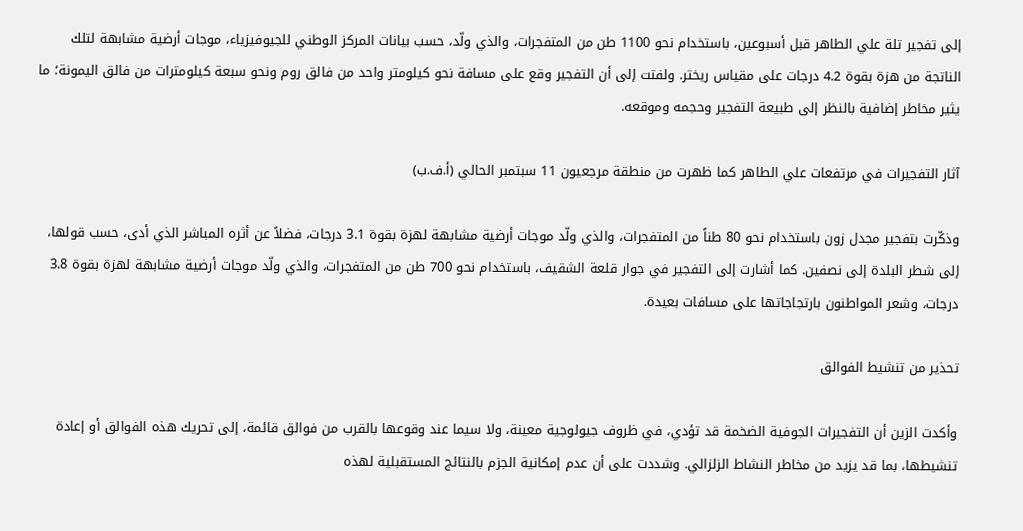إلى تفجير تلة علي الطاهر قبل أسبوعين، باستخدام نحو 1100 طن من المتفجرات، والذي ولّد، حسب بيانات المركز الوطني للجيوفيزياء، موجات أرضية مشابهة لتلك الناتجة من هزة بقوة 4.2 درجات على مقياس ريختر. ولفتت إلى أن التفجير وقع على مسافة نحو كيلومتر واحد من فالق روم ونحو سبعة كيلومترات من فالق اليمونة؛ ما يثير مخاطر إضافية بالنظر إلى طبيعة التفجير وحجمه وموقعه.

آثار التفجيرات في مرتفعات علي الطاهر كما ظهرت من منطقة مرجعيون 11 سبتمبر الحالي (أ.ف.ب)

وذكّرت بتفجير مجدل زون باستخدام نحو 80 طناً من المتفجرات، والذي ولّد موجات أرضية مشابهة لهزة بقوة 3.1 درجات، فضلاً عن أثره المباشر الذي أدى، حسب قولها، إلى شطر البلدة إلى نصفين. كما أشارت إلى التفجير في جوار قلعة الشقيف، باستخدام نحو 700 طن من المتفجرات، والذي ولّد موجات أرضية مشابهة لهزة بقوة 3.8 درجات، وشعر المواطنون بارتجاجاتها على مسافات بعيدة.

تحذير من تنشيط الفوالق

وأكدت الزين أن التفجيرات الجوفية الضخمة قد تؤدي، في ظروف جيولوجية معينة، ولا سيما عند وقوعها بالقرب من فوالق قائمة، إلى تحريك هذه الفوالق أو إعادة تنشيطها، بما قد يزيد من مخاطر النشاط الزلزالي. وشددت على أن عدم إمكانية الجزم بالنتائج المستقبلية لهذه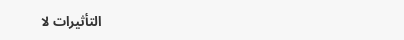التأثيرات لا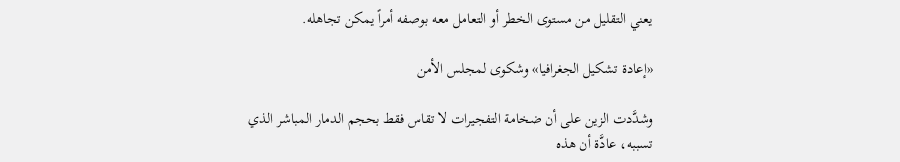يعني التقليل من مستوى الخطر أو التعامل معه بوصفه أمراً يمكن تجاهله.

«إعادة تشكيل الجغرافيا» وشكوى لمجلس الأمن

وشدَّدت الزين على أن ضخامة التفجيرات لا تقاس فقط بحجم الدمار المباشر الذي تسببه، عادَّة أن هذه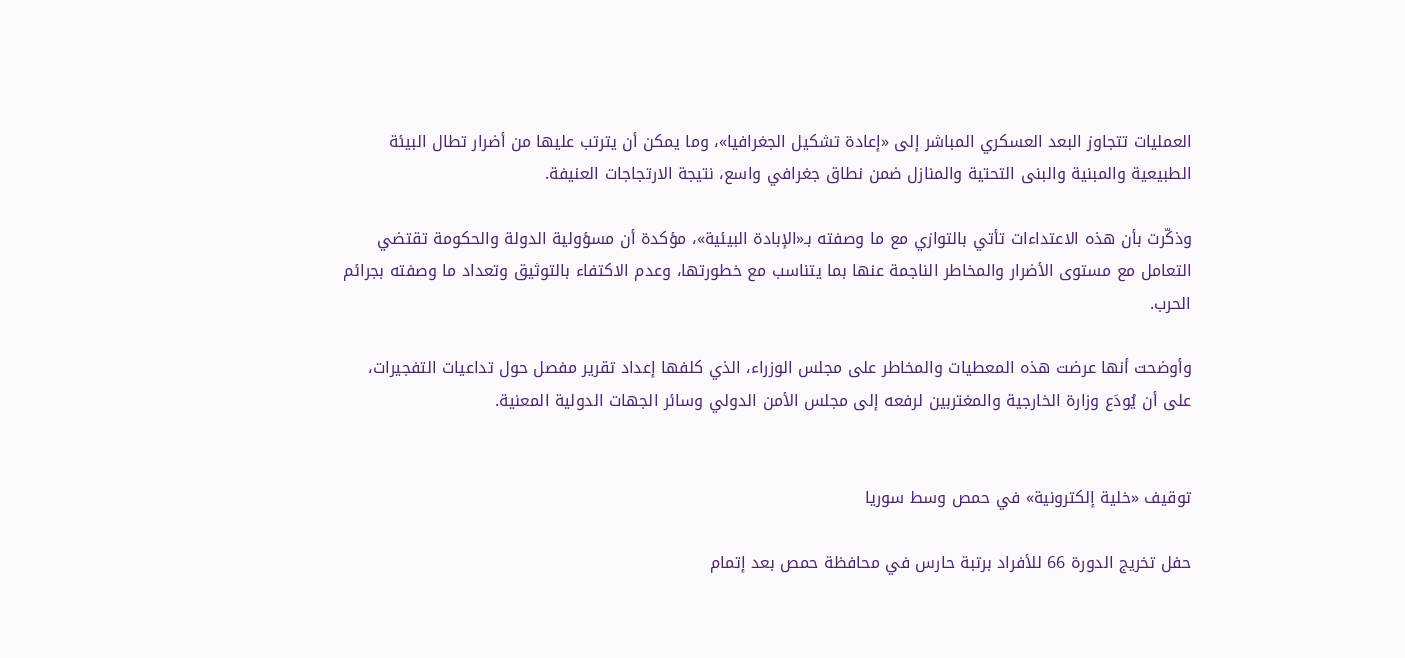العمليات تتجاوز البعد العسكري المباشر إلى «إعادة تشكيل الجغرافيا»، وما يمكن أن يترتب عليها من أضرار تطال البيئة الطبيعية والمبنية والبنى التحتية والمنازل ضمن نطاق جغرافي واسع، نتيجة الارتجاجات العنيفة.

وذكّرت بأن هذه الاعتداءات تأتي بالتوازي مع ما وصفته بـ«الإبادة البيئية»، مؤكدة أن مسؤولية الدولة والحكومة تقتضي التعامل مع مستوى الأضرار والمخاطر الناجمة عنها بما يتناسب مع خطورتها، وعدم الاكتفاء بالتوثيق وتعداد ما وصفته بجرائم الحرب.

وأوضحت أنها عرضت هذه المعطيات والمخاطر على مجلس الوزراء، الذي كلفها إعداد تقرير مفصل حول تداعيات التفجيرات، على أن يُودَع وزارة الخارجية والمغتربين لرفعه إلى مجلس الأمن الدولي وسائر الجهات الدولية المعنية.


توقيف «خلية إلكترونية» في حمص وسط سوريا

حفل تخريج الدورة 66 للأفراد برتبة حارس في محافظة حمص بعد إتمام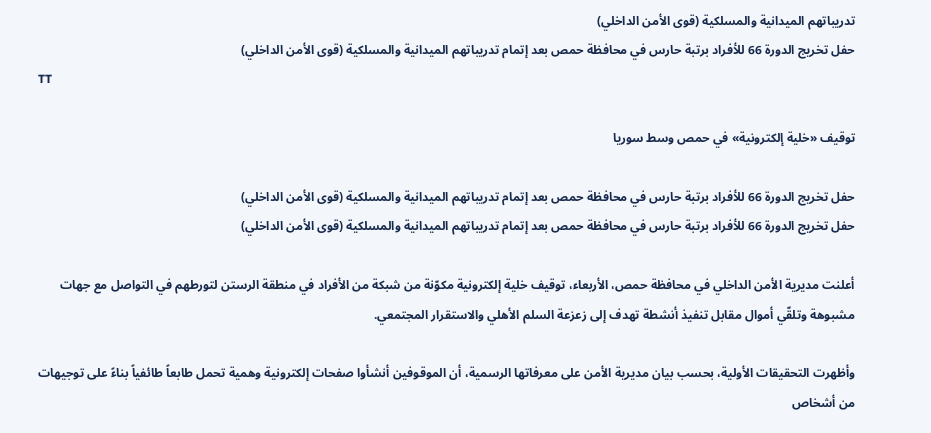تدريباتهم الميدانية والمسلكية (قوى الأمن الداخلي)
حفل تخريج الدورة 66 للأفراد برتبة حارس في محافظة حمص بعد إتمام تدريباتهم الميدانية والمسلكية (قوى الأمن الداخلي)
TT

توقيف «خلية إلكترونية» في حمص وسط سوريا

حفل تخريج الدورة 66 للأفراد برتبة حارس في محافظة حمص بعد إتمام تدريباتهم الميدانية والمسلكية (قوى الأمن الداخلي)
حفل تخريج الدورة 66 للأفراد برتبة حارس في محافظة حمص بعد إتمام تدريباتهم الميدانية والمسلكية (قوى الأمن الداخلي)

أعلنت مديرية الأمن الداخلي في محافظة حمص، الأربعاء، توقيف خلية إلكترونية مكوّنة من شبكة من الأفراد في منطقة الرستن لتورطهم في التواصل مع جهات مشبوهة وتلقّي أموال مقابل تنفيذ أنشطة تهدف إلى زعزعة السلم الأهلي والاستقرار المجتمعي.

وأظهرت التحقيقات الأولية، بحسب بيان مديرية الأمن على معرفاتها الرسمية، أن الموقوفين أنشأوا صفحات إلكترونية وهمية تحمل طابعاً طائفياً بناءً على توجيهات من أشخاص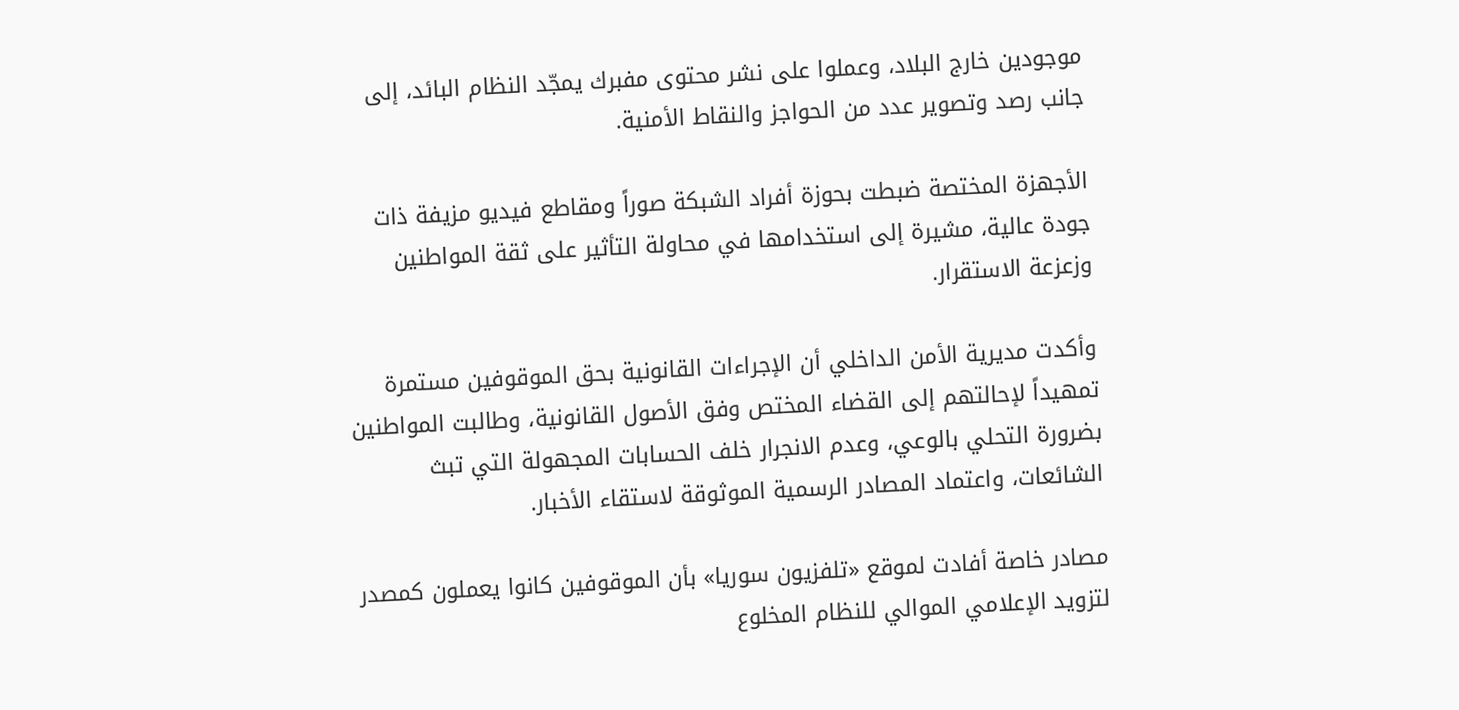موجودين خارج البلاد، وعملوا على نشر محتوى مفبرك يمجّد النظام البائد، إلى جانب رصد وتصوير عدد من الحواجز والنقاط الأمنية.

الأجهزة المختصة ضبطت بحوزة أفراد الشبكة صوراً ومقاطع فيديو مزيفة ذات جودة عالية، مشيرة إلى استخدامها في محاولة التأثير على ثقة المواطنين وزعزعة الاستقرار.

وأكدت مديرية الأمن الداخلي أن الإجراءات القانونية بحق الموقوفين مستمرة تمهيداً لإحالتهم إلى القضاء المختص وفق الأصول القانونية، وطالبت المواطنين بضرورة التحلي بالوعي، وعدم الانجرار خلف الحسابات المجهولة التي تبث الشائعات، واعتماد المصادر الرسمية الموثوقة لاستقاء الأخبار.

مصادر خاصة أفادت لموقع «تلفزيون سوريا» بأن الموقوفين كانوا يعملون كمصدر لتزويد الإعلامي الموالي للنظام المخلوع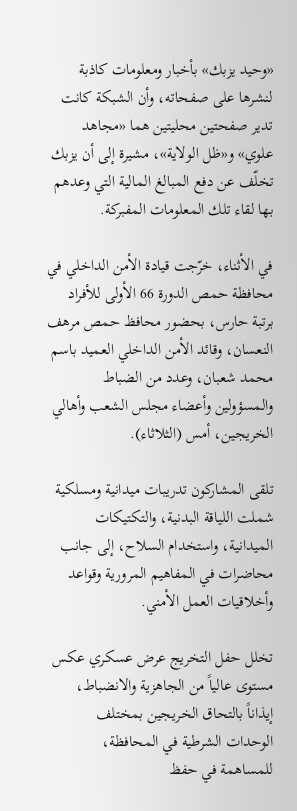«وحيد يزبك» بأخبار ومعلومات كاذبة لنشرها على صفحاته، وأن الشبكة كانت تدير صفحتين محليتين هما «مجاهد علوي» و«ظل الولاية»، مشيرة إلى أن يزبك تخلّف عن دفع المبالغ المالية التي وعدهم بها لقاء تلك المعلومات المفبركة.

في الأثناء، خرّجت قيادة الأمن الداخلي في محافظة حمص الدورة 66 الأولى للأفراد برتبة حارس، بحضور محافظ حمص مرهف النعسان، وقائد الأمن الداخلي العميد باسم محمد شعبان، وعدد من الضباط والمسؤولين وأعضاء مجلس الشعب وأهالي الخريجين، أمس (الثلاثاء).

تلقى المشاركون تدريبات ميدانية ومسلكية شملت اللياقة البدنية، والتكتيكات الميدانية، واستخدام السلاح، إلى جانب محاضرات في المفاهيم المرورية وقواعد وأخلاقيات العمل الأمني.

تخلل حفل التخريج عرض عسكري عكس مستوى عالياً من الجاهزية والانضباط، إيذاناً بالتحاق الخريجين بمختلف الوحدات الشرطية في المحافظة، للمساهمة في حفظ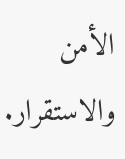الأمن والاستقرار.